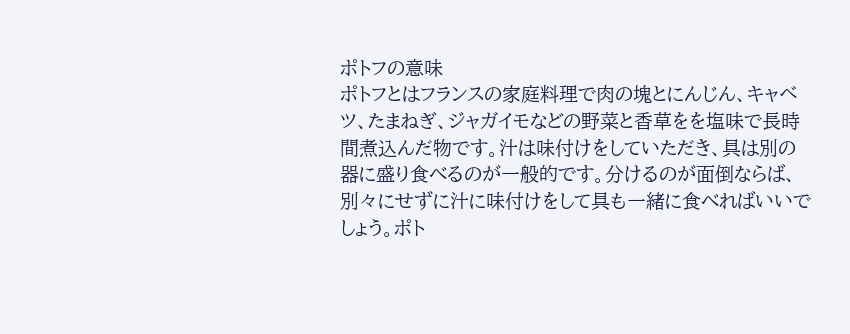ポトフの意味
ポトフとはフランスの家庭料理で肉の塊とにんじん、キャベツ、たまねぎ、ジャガイモなどの野菜と香草をを塩味で長時間煮込んだ物です。汁は味付けをしていただき、具は別の器に盛り食べるのが一般的です。分けるのが面倒ならば、別々にせずに汁に味付けをして具も一緒に食べればいいでしょう。ポト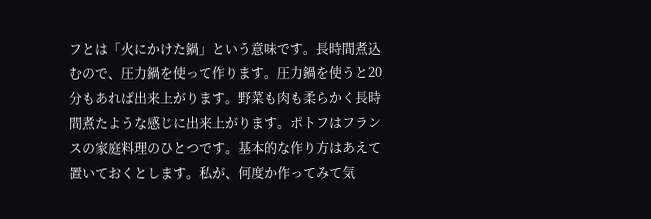フとは「火にかけた鍋」という意味です。長時間煮込むので、圧力鍋を使って作ります。圧力鍋を使うと20分もあれば出来上がります。野菜も肉も柔らかく長時間煮たような感じに出来上がります。ポトフはフランスの家庭料理のひとつです。基本的な作り方はあえて置いておくとします。私が、何度か作ってみて気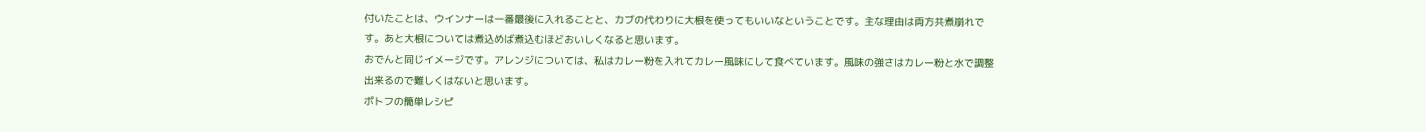付いたことは、ウインナーは一番最後に入れることと、カブの代わりに大根を使ってもいいなということです。主な理由は両方共煮崩れです。あと大根については煮込めば煮込むほどおいしくなると思います。
おでんと同じイメージです。アレンジについては、私はカレー粉を入れてカレー風味にして食べています。風味の強さはカレー粉と水で調整出来るので難しくはないと思います。
ポトフの簡単レシピ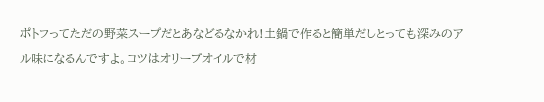ポトフってただの野菜スープだとあなどるなかれ!土鍋で作ると簡単だしとっても深みのアル味になるんですよ。コツはオリーブオイルで材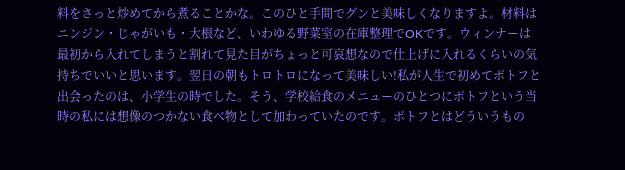料をさっと炒めてから煮ることかな。このひと手間でグンと美味しくなりますよ。材料はニンジン・じゃがいも・大根など、いわゆる野菜室の在庫整理でOKです。ウィンナーは最初から入れてしまうと割れて見た目がちょっと可哀想なので仕上げに入れるくらいの気持ちでいいと思います。翌日の朝もトロトロになって美味しい!私が人生で初めてポトフと出会ったのは、小学生の時でした。そう、学校給食のメニューのひとつにポトフという当時の私には想像のつかない食べ物として加わっていたのです。ポトフとはどういうもの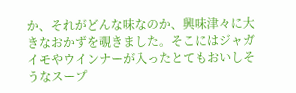か、それがどんな味なのか、興味津々に大きなおかずを覗きました。そこにはジャガイモやウインナーが入ったとてもおいしそうなスープ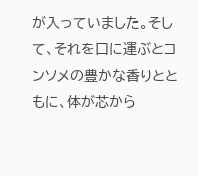が入っていました。そして、それを口に運ぶとコンソメの豊かな香りとともに、体が芯から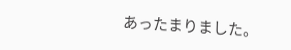あったまりました。